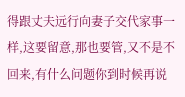得跟丈夫远行向妻子交代家事一样,这要留意,那也要管,又不是不回来,有什么问题你到时候再说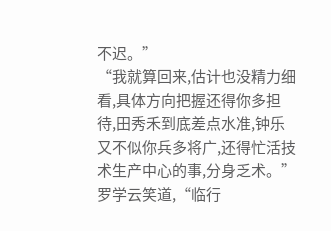不迟。”
“我就算回来,估计也没精力细看,具体方向把握还得你多担待,田秀禾到底差点水准,钟乐又不似你兵多将广,还得忙活技术生产中心的事,分身乏术。”罗学云笑道,“临行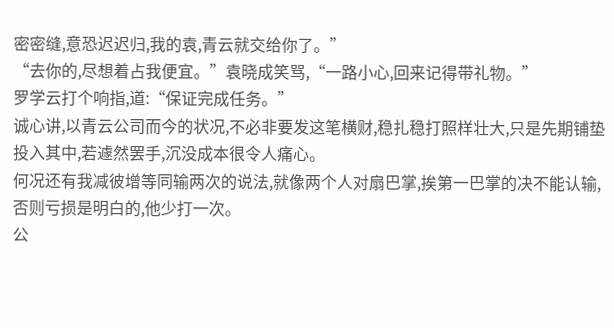密密缝,意恐迟迟归,我的袁,青云就交给你了。”
“去你的,尽想着占我便宜。”袁晓成笑骂,“一路小心,回来记得带礼物。”
罗学云打个响指,道:“保证完成任务。”
诚心讲,以青云公司而今的状况,不必非要发这笔横财,稳扎稳打照样壮大,只是先期铺垫投入其中,若遽然罢手,沉没成本很令人痛心。
何况还有我减彼增等同输两次的说法,就像两个人对扇巴掌,挨第一巴掌的决不能认输,否则亏损是明白的,他少打一次。
公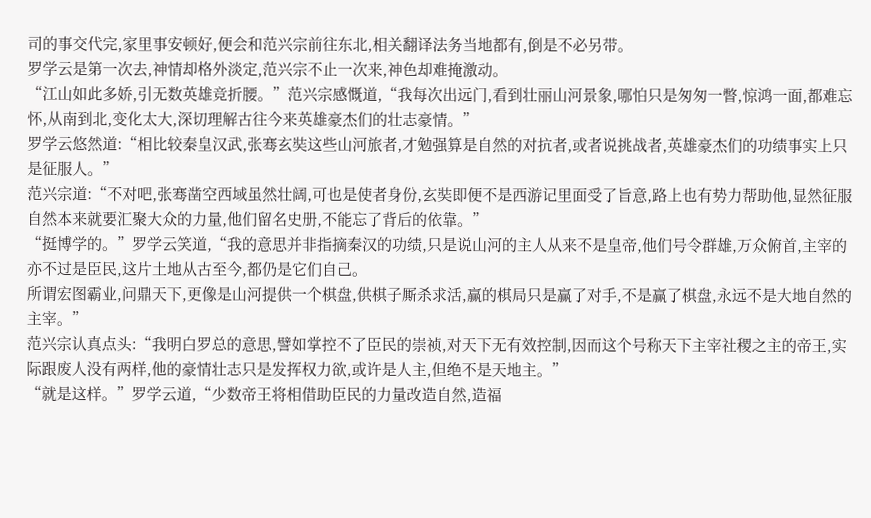司的事交代完,家里事安顿好,便会和范兴宗前往东北,相关翻译法务当地都有,倒是不必另带。
罗学云是第一次去,神情却格外淡定,范兴宗不止一次来,神色却难掩激动。
“江山如此多娇,引无数英雄竞折腰。”范兴宗感慨道,“我每次出远门,看到壮丽山河景象,哪怕只是匆匆一瞥,惊鸿一面,都难忘怀,从南到北,变化太大,深切理解古往今来英雄豪杰们的壮志豪情。”
罗学云悠然道:“相比较秦皇汉武,张骞玄奘这些山河旅者,才勉强算是自然的对抗者,或者说挑战者,英雄豪杰们的功绩事实上只是征服人。”
范兴宗道:“不对吧,张骞凿空西域虽然壮阔,可也是使者身份,玄奘即便不是西游记里面受了旨意,路上也有势力帮助他,显然征服自然本来就要汇聚大众的力量,他们留名史册,不能忘了背后的依靠。”
“挺博学的。”罗学云笑道,“我的意思并非指摘秦汉的功绩,只是说山河的主人从来不是皇帝,他们号令群雄,万众俯首,主宰的亦不过是臣民,这片土地从古至今,都仍是它们自己。
所谓宏图霸业,问鼎天下,更像是山河提供一个棋盘,供棋子厮杀求活,赢的棋局只是赢了对手,不是赢了棋盘,永远不是大地自然的主宰。”
范兴宗认真点头:“我明白罗总的意思,譬如掌控不了臣民的崇祯,对天下无有效控制,因而这个号称天下主宰社稷之主的帝王,实际跟废人没有两样,他的豪情壮志只是发挥权力欲,或许是人主,但绝不是天地主。”
“就是这样。”罗学云道,“少数帝王将相借助臣民的力量改造自然,造福